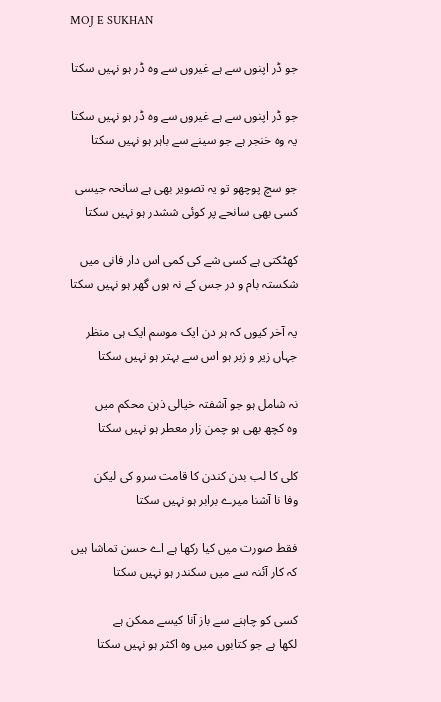MOJ E SUKHAN

جو ڈر اپنوں سے ہے غیروں سے وہ ڈر ہو نہیں سکتا

جو ڈر اپنوں سے ہے غیروں سے وہ ڈر ہو نہیں سکتا
یہ وہ خنجر ہے جو سینے سے باہر ہو نہیں سکتا

جو سچ پوچھو تو یہ تصویر بھی ہے سانحہ جیسی
کسی بھی سانحے پر کوئی ششدر ہو نہیں سکتا

کھٹکتی ہے کسی شے کی کمی اس دار فانی میں
شکستہ بام و در جس کے نہ ہوں گھر ہو نہیں سکتا

یہ آخر کیوں کہ ہر دن ایک موسم ایک ہی منظر
جہاں زیر و زبر ہو اس سے بہتر ہو نہیں سکتا

نہ شامل ہو جو آشفتہ خیالی ذہن محکم میں
وہ کچھ بھی ہو چمن‌ زار معطر ہو نہیں سکتا

کلی کا لب بدن کندن کا قامت سرو کی لیکن
وفا نا آشنا میرے برابر ہو نہیں سکتا

فقط صورت میں کیا رکھا ہے اے حسن تماشا ہیں
کہ کار آئنہ سے میں سکندر ہو نہیں سکتا

کسی کو چاہنے سے باز آنا کیسے ممکن ہے
لکھا ہے جو کتابوں میں وہ اکثر ہو نہیں سکتا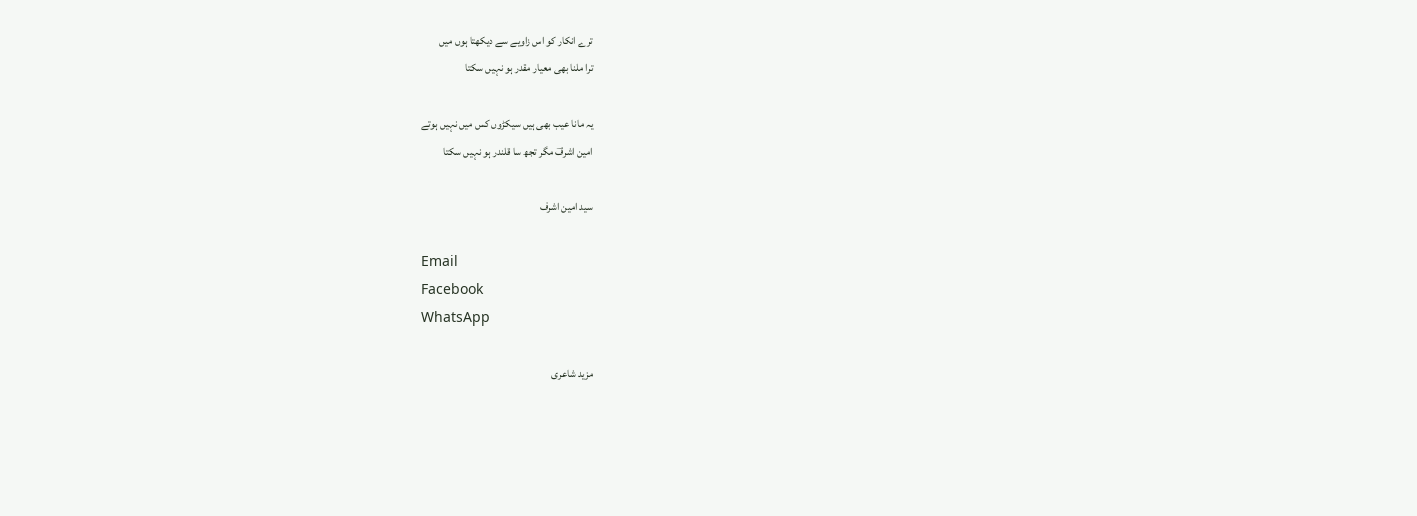ترے انکار کو اس زاویے سے دیکھتا ہوں میں
ترا ملنا بھی معیار مقدر ہو نہیں سکتا

یہ مانا عیب بھی ہیں سیکڑوں کس میں نہیں ہوتے
امین اشرفؔ مگر تجھ سا قلندر ہو نہیں سکتا

سید امین اشرف

Email
Facebook
WhatsApp

مزید شاعری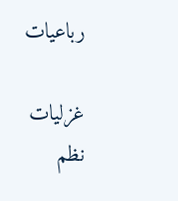رباعیات

غزلیات
نظم